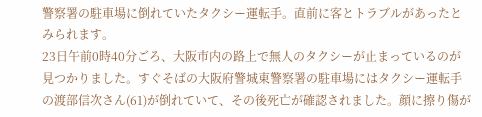警察署の駐車場に倒れていたタクシー運転手。直前に客とトラブルがあったとみられます。
23日午前0時40分ごろ、大阪市内の路上で無人のタクシーが止まっているのが見つかりました。すぐそばの大阪府警城東警察署の駐車場にはタクシー運転手の渡部信次さん(61)が倒れていて、その後死亡が確認されました。顔に擦り傷が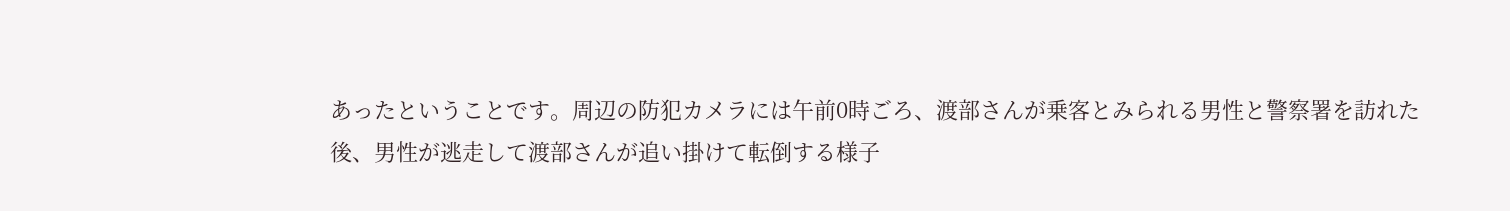あったということです。周辺の防犯カメラには午前0時ごろ、渡部さんが乗客とみられる男性と警察署を訪れた後、男性が逃走して渡部さんが追い掛けて転倒する様子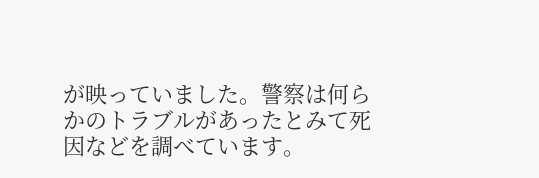が映っていました。警察は何らかのトラブルがあったとみて死因などを調べています。